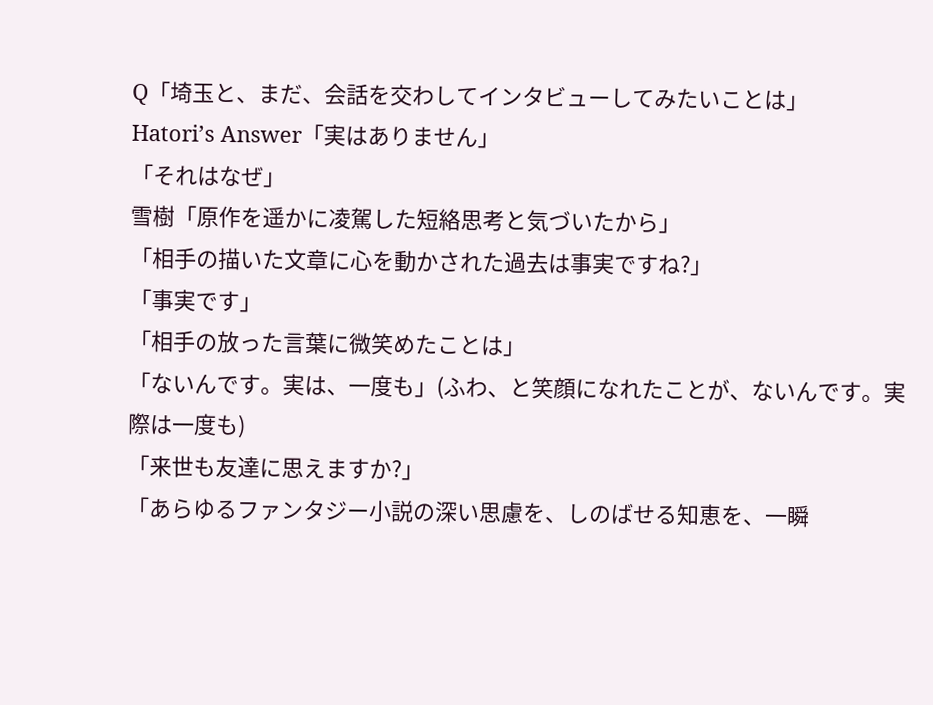Q「埼玉と、まだ、会話を交わしてインタビューしてみたいことは」
Hatori’s Answer「実はありません」
「それはなぜ」
雪樹「原作を遥かに凌駕した短絡思考と気づいたから」
「相手の描いた文章に心を動かされた過去は事実ですね?」
「事実です」
「相手の放った言葉に微笑めたことは」
「ないんです。実は、一度も」(ふわ、と笑顔になれたことが、ないんです。実際は一度も)
「来世も友達に思えますか?」
「あらゆるファンタジー小説の深い思慮を、しのばせる知恵を、一瞬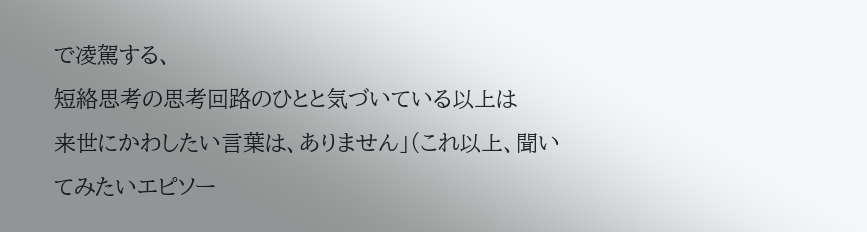で凌駕する、
短絡思考の思考回路のひとと気づいている以上は
来世にかわしたい言葉は、ありません」(これ以上、聞いてみたいエピソー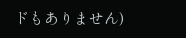ドもありません)